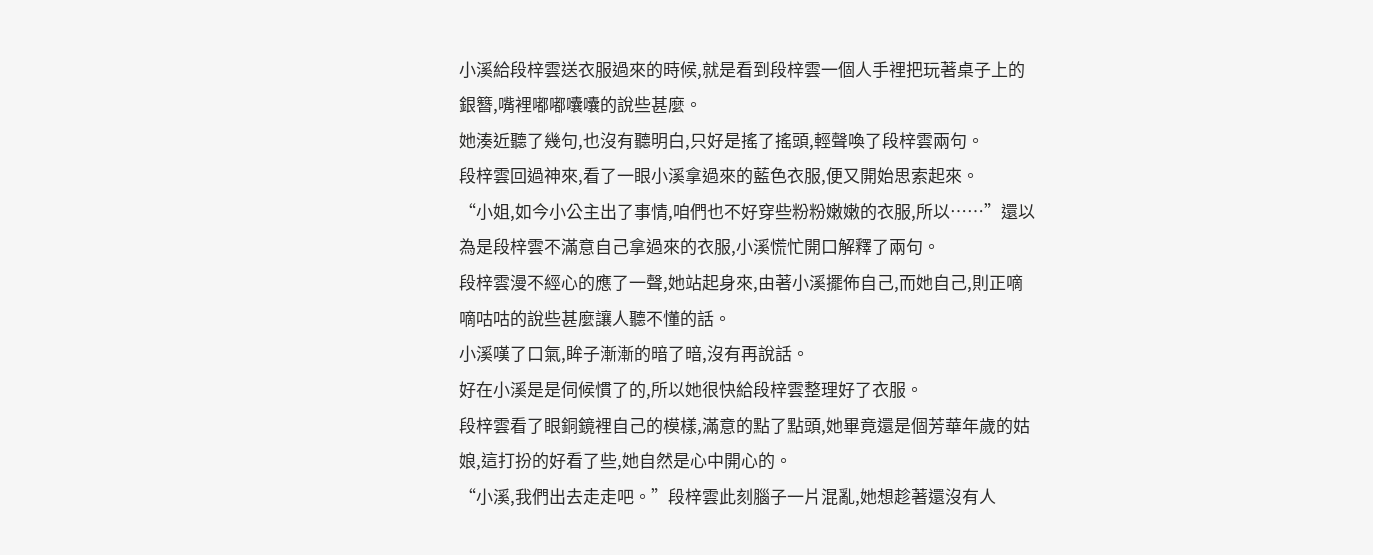小溪給段梓雲送衣服過來的時候,就是看到段梓雲一個人手裡把玩著桌子上的銀簪,嘴裡嘟嘟囔囔的說些甚麼。
她湊近聽了幾句,也沒有聽明白,只好是搖了搖頭,輕聲喚了段梓雲兩句。
段梓雲回過神來,看了一眼小溪拿過來的藍色衣服,便又開始思索起來。
“小姐,如今小公主出了事情,咱們也不好穿些粉粉嫩嫩的衣服,所以……”還以為是段梓雲不滿意自己拿過來的衣服,小溪慌忙開口解釋了兩句。
段梓雲漫不經心的應了一聲,她站起身來,由著小溪擺佈自己,而她自己,則正嘀嘀咕咕的說些甚麼讓人聽不懂的話。
小溪嘆了口氣,眸子漸漸的暗了暗,沒有再說話。
好在小溪是是伺候慣了的,所以她很快給段梓雲整理好了衣服。
段梓雲看了眼銅鏡裡自己的模樣,滿意的點了點頭,她畢竟還是個芳華年歲的姑娘,這打扮的好看了些,她自然是心中開心的。
“小溪,我們出去走走吧。”段梓雲此刻腦子一片混亂,她想趁著還沒有人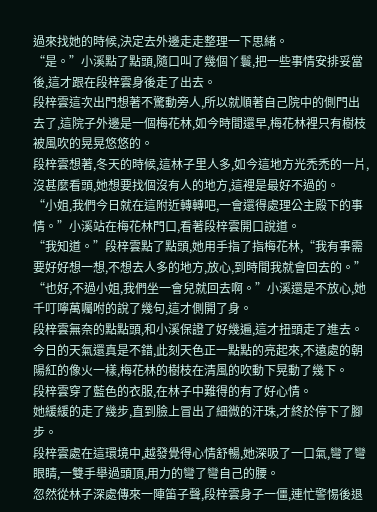過來找她的時候,決定去外邊走走整理一下思緒。
“是。”小溪點了點頭,隨口叫了幾個丫鬟,把一些事情安排妥當後,這才跟在段梓雲身後走了出去。
段梓雲這次出門想著不驚動旁人,所以就順著自己院中的側門出去了,這院子外邊是一個梅花林,如今時間還早,梅花林裡只有樹枝被風吹的晃晃悠悠的。
段梓雲想著,冬天的時候,這林子里人多,如今這地方光禿禿的一片,沒甚麼看頭,她想要找個沒有人的地方,這裡是最好不過的。
“小姐,我們今日就在這附近轉轉吧,一會還得處理公主殿下的事情。”小溪站在梅花林門口,看著段梓雲開口說道。
“我知道。”段梓雲點了點頭,她用手指了指梅花林,“我有事需要好好想一想,不想去人多的地方,放心,到時間我就會回去的。”
“也好,不過小姐,我們坐一會兒就回去啊。”小溪還是不放心,她千叮嚀萬囑咐的說了幾句,這才側開了身。
段梓雲無奈的點點頭,和小溪保證了好幾遍,這才扭頭走了進去。
今日的天氣還真是不錯,此刻天色正一點點的亮起來,不遠處的朝陽紅的像火一樣,梅花林的樹枝在清風的吹動下晃動了幾下。
段梓雲穿了藍色的衣服,在林子中難得的有了好心情。
她緩緩的走了幾步,直到臉上冒出了細微的汗珠,才終於停下了腳步。
段梓雲處在這環境中,越發覺得心情舒暢,她深吸了一口氣,彎了彎眼睛,一雙手舉過頭頂,用力的彎了彎自己的腰。
忽然從林子深處傳來一陣笛子聲,段梓雲身子一僵,連忙警惕後退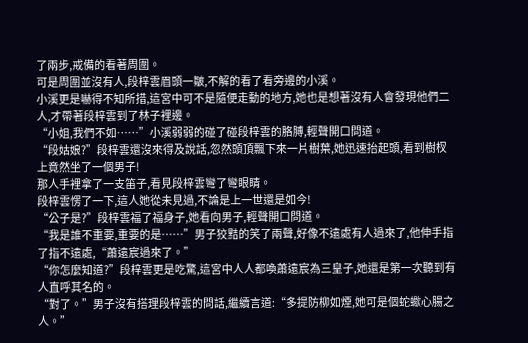了兩步,戒備的看著周圍。
可是周圍並沒有人,段梓雲眉頭一皺,不解的看了看旁邊的小溪。
小溪更是嚇得不知所措,這宮中可不是隨便走動的地方,她也是想著沒有人會發現他們二人,才帶著段梓雲到了林子裡邊。
“小姐,我們不如……”小溪弱弱的碰了碰段梓雲的胳膊,輕聲開口問道。
“段姑娘?”段梓雲還沒來得及說話,忽然頭頂飄下來一片樹葉,她迅速抬起頭,看到樹杈上竟然坐了一個男子!
那人手裡拿了一支笛子,看見段梓雲彎了彎眼睛。
段梓雲愣了一下,這人她從未見過,不論是上一世還是如今!
“公子是?”段梓雲福了福身子,她看向男子,輕聲開口問道。
“我是誰不重要,重要的是……”男子狡黠的笑了兩聲,好像不遠處有人過來了,他伸手指了指不遠處,“蕭遠宸過來了。”
“你怎麼知道?”段梓雲更是吃驚,這宮中人人都喚蕭遠宸為三皇子,她還是第一次聽到有人直呼其名的。
“對了。”男子沒有搭理段梓雲的問話,繼續言道:“多提防柳如煙,她可是個蛇蠍心腸之人。”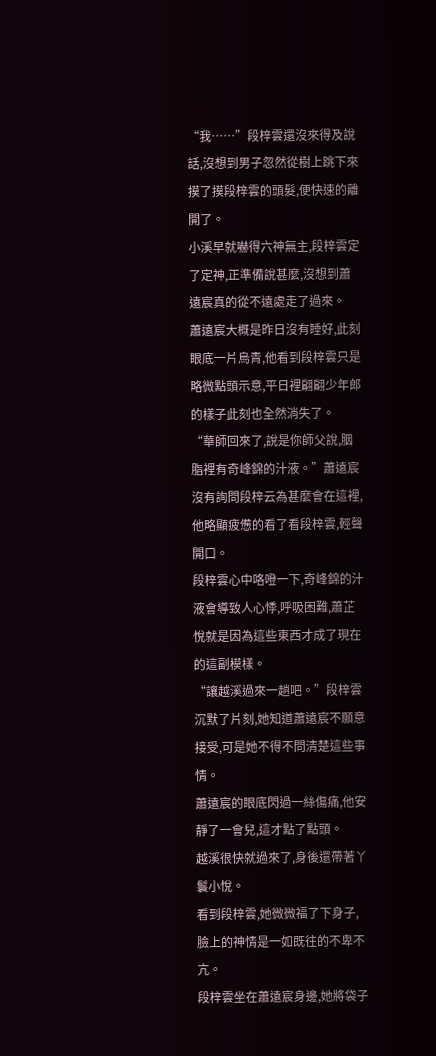“我……”段梓雲還沒來得及說話,沒想到男子忽然從樹上跳下來摸了摸段梓雲的頭髮,便快速的離開了。
小溪早就嚇得六神無主,段梓雲定了定神,正準備說甚麼,沒想到蕭遠宸真的從不遠處走了過來。
蕭遠宸大概是昨日沒有睡好,此刻眼底一片烏青,他看到段梓雲只是略微點頭示意,平日裡翩翩少年郎的樣子此刻也全然消失了。
“華師回來了,說是你師父說,胭脂裡有奇峰錦的汁液。”蕭遠宸沒有詢問段梓云為甚麼會在這裡,他略顯疲憊的看了看段梓雲,輕聲開口。
段梓雲心中咯噔一下,奇峰錦的汁液會導致人心悸,呼吸困難,蕭芷悅就是因為這些東西才成了現在的這副模樣。
“讓越溪過來一趟吧。”段梓雲沉默了片刻,她知道蕭遠宸不願意接受,可是她不得不問清楚這些事情。
蕭遠宸的眼底閃過一絲傷痛,他安靜了一會兒,這才點了點頭。
越溪很快就過來了,身後還帶著丫鬟小悅。
看到段梓雲,她微微福了下身子,臉上的神情是一如既往的不卑不亢。
段梓雲坐在蕭遠宸身邊,她將袋子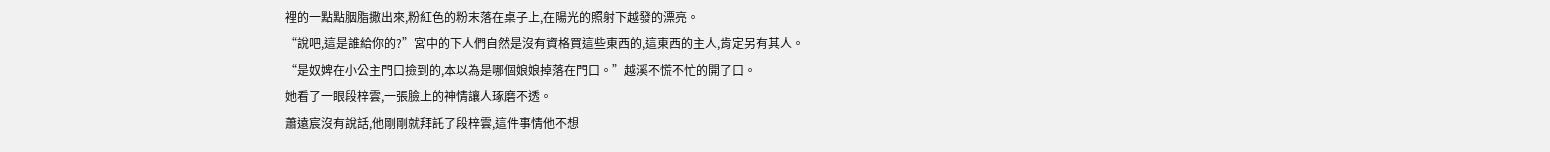裡的一點點胭脂撒出來,粉紅色的粉末落在桌子上,在陽光的照射下越發的漂亮。
“說吧,這是誰給你的?”宮中的下人們自然是沒有資格買這些東西的,這東西的主人,肯定另有其人。
“是奴婢在小公主門口撿到的,本以為是哪個娘娘掉落在門口。”越溪不慌不忙的開了口。
她看了一眼段梓雲,一張臉上的神情讓人琢磨不透。
蕭遠宸沒有說話,他剛剛就拜託了段梓雲,這件事情他不想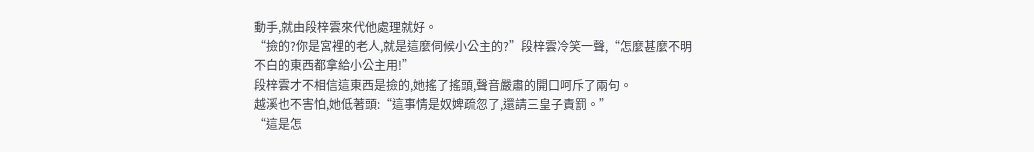動手,就由段梓雲來代他處理就好。
“撿的?你是宮裡的老人,就是這麼伺候小公主的?”段梓雲冷笑一聲,“怎麼甚麼不明不白的東西都拿給小公主用!”
段梓雲才不相信這東西是撿的,她搖了搖頭,聲音嚴肅的開口呵斥了兩句。
越溪也不害怕,她低著頭:“這事情是奴婢疏忽了,還請三皇子責罰。”
“這是怎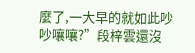麼了,一大早的就如此吵吵嚷嚷?”段梓雲還沒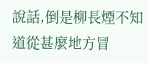說話,倒是柳長煙不知道從甚麼地方冒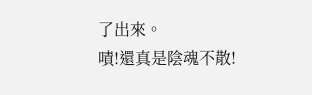了出來。
嘖!還真是陰魂不散!